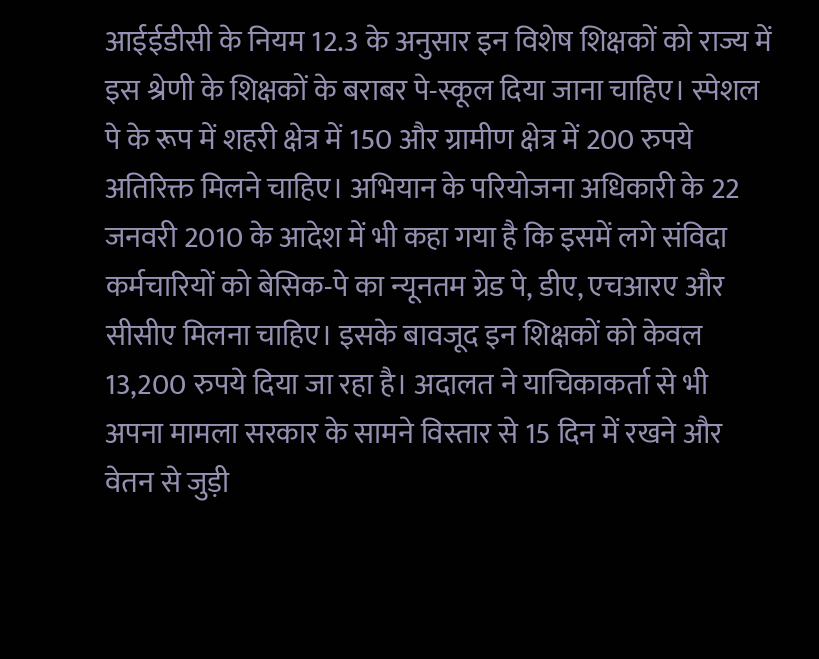आईईडीसी के नियम 12.3 के अनुसार इन विशेष शिक्षकों को राज्य में इस श्रेणी के शिक्षकों के बराबर पे-स्कूल दिया जाना चाहिए। स्पेशल पे के रूप में शहरी क्षेत्र में 150 और ग्रामीण क्षेत्र में 200 रुपये अतिरिक्त मिलने चाहिए। अभियान के परियोजना अधिकारी के 22 जनवरी 2010 के आदेश में भी कहा गया है कि इसमें लगे संविदा कर्मचारियों को बेसिक-पे का न्यूनतम ग्रेड पे, डीए, एचआरए और सीसीए मिलना चाहिए। इसके बावजूद इन शिक्षकों को केवल 13,200 रुपये दिया जा रहा है। अदालत ने याचिकाकर्ता से भी अपना मामला सरकार के सामने विस्तार से 15 दिन में रखने और वेतन से जुड़ी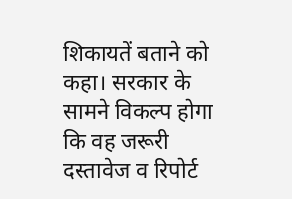शिकायतें बताने को कहा। सरकार के सामने विकल्प होगा कि वह जरूरी दस्तावेज व रिपोर्ट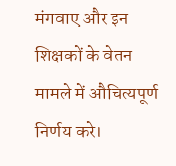मंगवाए और इन शिक्षकों के वेतन मामले में औचित्यपूर्ण निर्णय करे।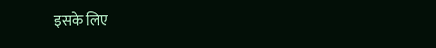इसके लिए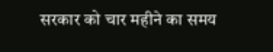सरकार को चार महीने का समय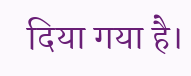दिया गया है।